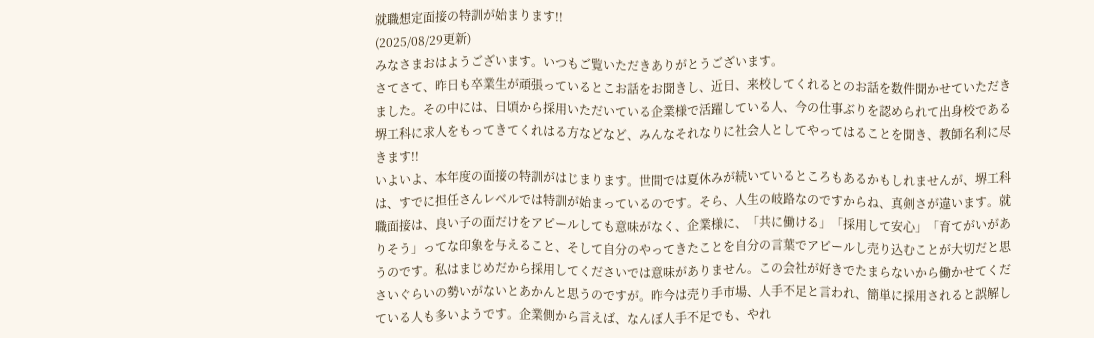就職想定面接の特訓が始まります!!
(2025/08/29更新)
みなさまおはようございます。いつもご覧いただきありがとうございます。
さてさて、昨日も卒業生が頑張っているとこお話をお聞きし、近日、来校してくれるとのお話を数件聞かせていただきました。その中には、日頃から採用いただいている企業様で活躍している人、今の仕事ぶりを認められて出身校である堺工科に求人をもってきてくれはる方などなど、みんなそれなりに社会人としてやってはることを聞き、教師名利に尽きます!!
いよいよ、本年度の面接の特訓がはじまります。世間では夏休みが続いているところもあるかもしれませんが、堺工科は、すでに担任さんレベルでは特訓が始まっているのです。そら、人生の岐路なのですからね、真剣さが違います。就職面接は、良い子の面だけをアピールしても意味がなく、企業様に、「共に働ける」「採用して安心」「育てがいがありそう」ってな印象を与えること、そして自分のやってきたことを自分の言葉でアピールし売り込むことが大切だと思うのです。私はまじめだから採用してくださいでは意味がありません。この会社が好きでたまらないから働かせてくださいぐらいの勢いがないとあかんと思うのですが。昨今は売り手市場、人手不足と言われ、簡単に採用されると誤解している人も多いようです。企業側から言えば、なんぼ人手不足でも、やれ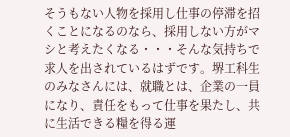そうもない人物を採用し仕事の停滞を招くことになるのなら、採用しない方がマシと考えたくなる・・・そんな気持ちで求人を出されているはずです。堺工科生のみなさんには、就職とは、企業の一員になり、責任をもって仕事を果たし、共に生活できる糧を得る運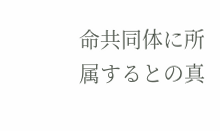命共同体に所属するとの真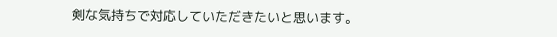剣な気持ちで対応していただきたいと思います。